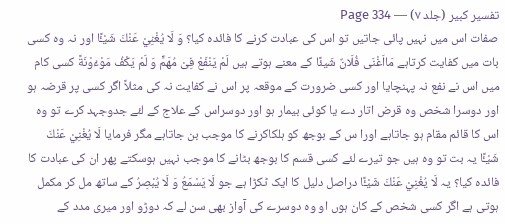تفسیر کبیر (جلد ۷) — Page 334
صفات اس میں نہیں پائی جاتیں تو اس کی عبادت کرنے کا فائدہ کیا؟ وَ لَا يُغْنِيْ عَنْكَ شَيْـًٔا اور نہ وہ کسی بات میں کفایت کرتاہے مَااَغْنَی فُلَانٌ شَیئًا کے معنے ہوتے ہیں لَمْ یَنْفَعْ فِیْ مُھَمٍّ وَ لَمْ یَکْفُ مَوْءُوْنَةً کسی کام میں اس نے نفع نہ پہنچایا اور کسی ضرورت کے موقعہ پر اس نے کفایت نہ کی مثلاً اگر کسی پر قرضہ ہو اور دوسرا شخص وہ قرض اتار دے یا کوئی بیمار ہو اور دوسراس کے علاج کے لئے جدوجہد کرے تو وہ اس کا قائم مقام ہو جاتاہے اورا س کے بوجھ کو ہلکاکرنے کا موجب بن جاتاہے مگر فرمایا لَا يُغْنِيْ عَنْكَ شَيْـًٔا یہ بت تو وہ ہیں جو تیرے لئے کسی قسم کا بوجھ بٹانے کا موجب نہیں ہوسکتے پھر ان کی عبادت کا فائدہ کیا؟ یہ لَا يُغْنِيْ عَنْكَ شَيْـًٔا دراصل دلیل کا ایک ٹکڑا ہے جو لَا يَسْمَعُ وَ لَا يُبْصِرُ کے ساتھ مل کر مکمل ہوتی ہے اگر کسی شخص کے کان ہوں او وہ دوسرے کی آواز بھی سن لے کہ دوڑو اور میری مدد کے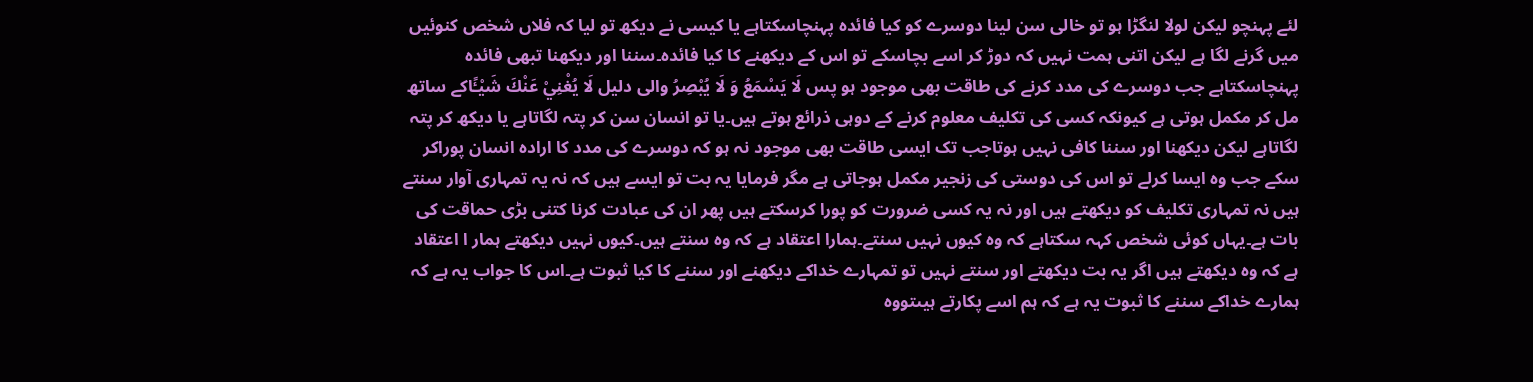لئے پہنچو لیکن لولا لنگڑا ہو تو خالی سن لینا دوسرے کو کیا فائدہ پہنچاسکتاہے یا کیسی نے دیکھ تو لیا کہ فلاں شخص کنوئیں میں گرنے لگا ہے لیکن اتنی ہمت نہیں کہ دوڑ کر اسے بچاسکے تو اس کے دیکھنے کا کیا فائدہ۔سننا اور دیکھنا تبھی فائدہ پہنچاسکتاہے جب دوسرے کی مدد کرنے کی طاقت بھی موجود ہو پس لَا يَسْمَعُ وَ لَا يُبْصِرُ والی دلیل لَا يُغْنِيْ عَنْكَ شَيْـًٔاکے ساتھ مل کر مکمل ہوتی ہے کیونکہ کسی کی تکلیف معلوم کرنے کے دوہی ذرائع ہوتے ہیں۔یا تو انسان سن کر پتہ لگاتاہے یا دیکھ کر پتہ لگاتاہے لیکن دیکھنا اور سننا کافی نہیں ہوتاجب تک ایسی طاقت بھی موجود نہ ہو کہ دوسرے کی مدد کا ارادہ انسان پوراکر سکے جب وہ ایسا کرلے تو اس کی دوستی کی زنجیر مکمل ہوجاتی ہے مگر فرمایا یہ بت تو ایسے ہیں کہ نہ یہ تمہاری آوار سنتے ہیں نہ تمہاری تکلیف کو دیکھتے ہیں اور نہ یہ کسی ضرورت کو پورا کرسکتے ہیں پھر ان کی عبادت کرنا کتنی بڑی حماقت کی بات ہے۔یہاں کوئی شخص کہہ سکتاہے کہ وہ کیوں نہیں سنتے۔ہمارا اعتقاد ہے کہ وہ سنتے ہیں۔کیوں نہیں دیکھتے ہمار ا اعتقاد ہے کہ وہ دیکھتے ہیں اگر یہ بت دیکھتے اور سنتے نہیں تو تمہارے خداکے دیکھنے اور سننے کا کیا ثبوت ہے۔اس کا جواب یہ ہے کہ ہمارے خداکے سننے کا ثبوت یہ ہے کہ ہم اسے پکارتے ہیںتووہ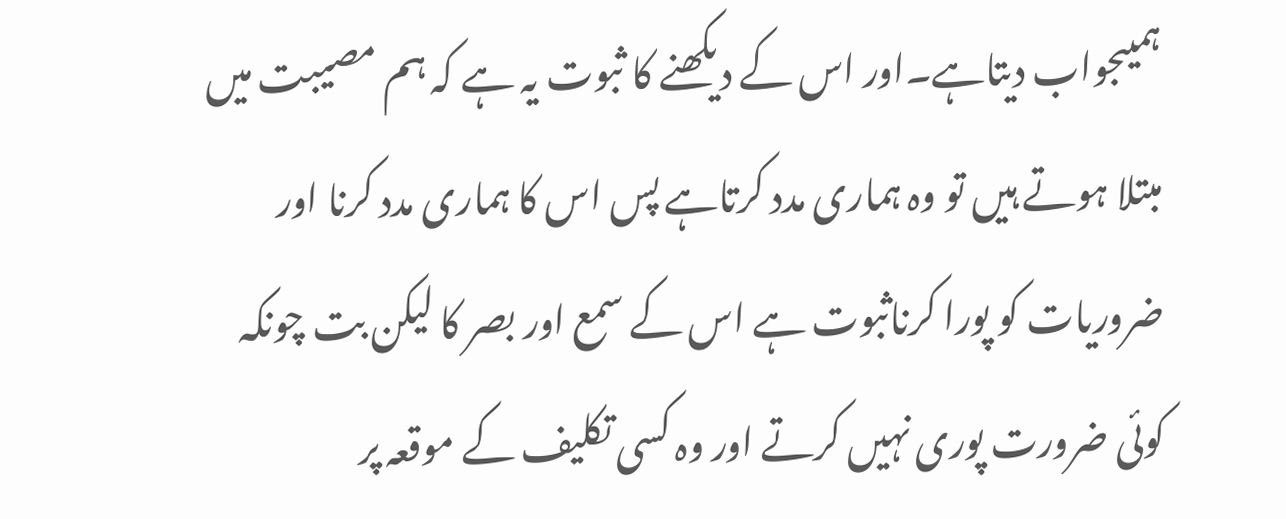ہمیںجواب دیتاہے۔اور اس کے دیکھنے کا ثبوت یہ ہے کہ ہم مصیبت میں مبتلا ہوتے ہیں تو وہ ہماری مدد کرتاہے پس اس کا ہماری مدد کرنا اور ضروریات کو پورا کرناثبوت ہے اس کے سمع اور بصر کا لیکن بت چونکہ کوئی ضرورت پوری نہیں کرتے اور وہ کسی تکلیف کے موقعہ پر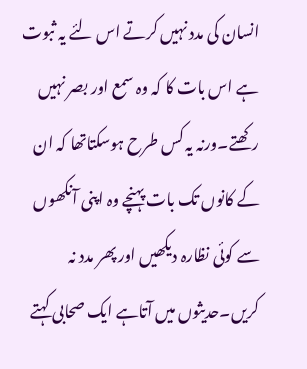انسان کی مدد نہیں کرتے اس لئے یہ ثبوت ہے اس بات کا کہ وہ سمع اور بصر نہیں رکھتے۔ورنہ یہ کس طرح ہوسکتاتھا کہ ان کے کانوں تک بات پہنچے وہ اپنی آنکھوں سے کوئی نظارہ دیکھیں اور پھر مدد نہ کریں۔حدیثوں میں آتاہے ایک صحابی کہتے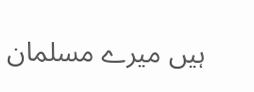ہیں میرے مسلمان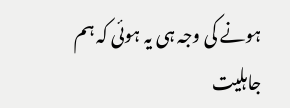ہونے کی وجہ ہی یہ ہوئی کہ ہم جاہلیت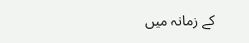کے زمانہ میں